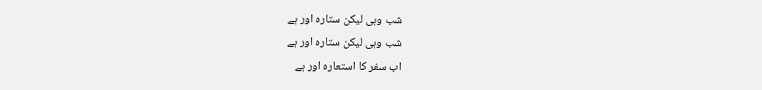شب وہی لیکن ستارہ اور ہے
شب وہی لیکن ستارہ اور ہے
اب سفر کا استعارہ اور ہے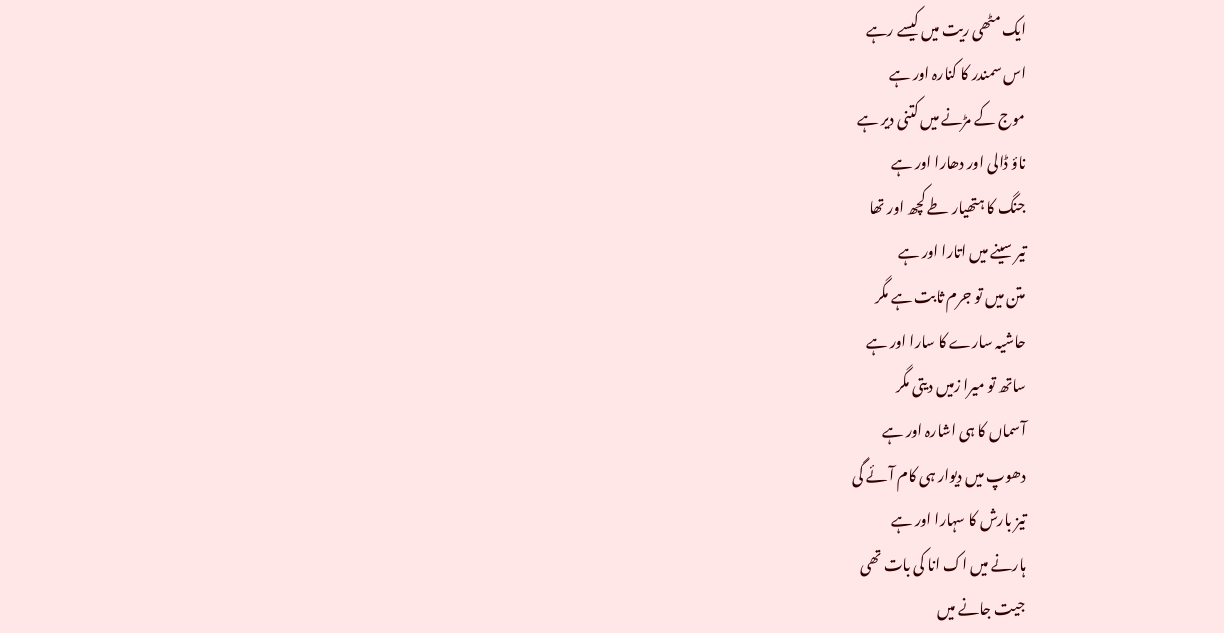ایک مٹھی ریت میں کیسے رہے
اس سمندر کا کنارہ اور ہے
موج کے مڑنے میں کتنی دیر ہے
ناؤ ڈالی اور دھارا اور ہے
جنگ کا ہتھیار طے کچھ اور تھا
تیر سینے میں اتارا اور ہے
متن میں تو جرم ثابت ہے مگر
حاشیہ سارے کا سارا اور ہے
ساتھ تو میرا زمیں دیتی مگر
آسماں کا ہی اشارہ اور ہے
دھوپ میں دیوار ہی کام آئے گی
تیز بارش کا سہارا اور ہے
ہارنے میں اک انا کی بات تھی
جیت جانے میں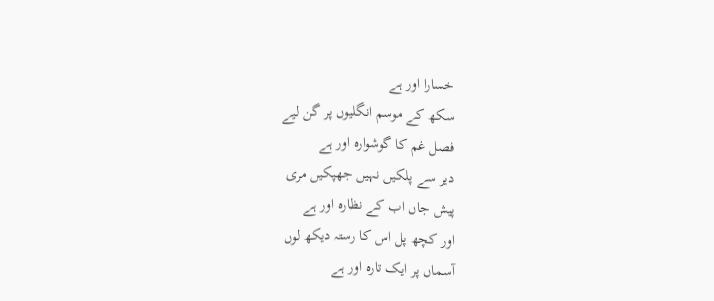خسارا اور ہے
سکھ کے موسم انگلیوں پر گن لیے
فصل غم کا گوشوارہ اور ہے
دیر سے پلکیں نہیں جھپکیں مری
پیش جاں اب کے نظارہ اور ہے
اور کچھ پل اس کا رستہ دیکھ لوں
آسماں پر ایک تارہ اور ہے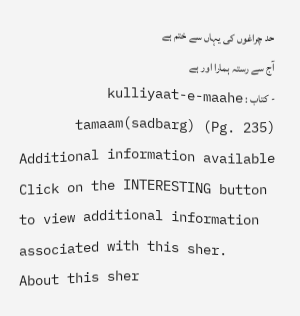حد چراغوں کی یہاں سے ختم ہے
آج سے رستہ ہمارا اور ہے
- کتاب : kulliyaat-e-maahe tamaam(sadbarg) (Pg. 235)
Additional information available
Click on the INTERESTING button to view additional information associated with this sher.
About this sher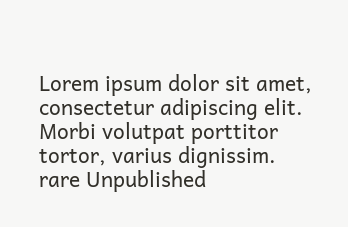Lorem ipsum dolor sit amet, consectetur adipiscing elit. Morbi volutpat porttitor tortor, varius dignissim.
rare Unpublished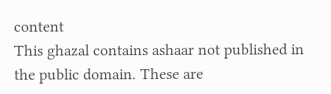content
This ghazal contains ashaar not published in the public domain. These are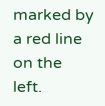marked by a red line on the left.